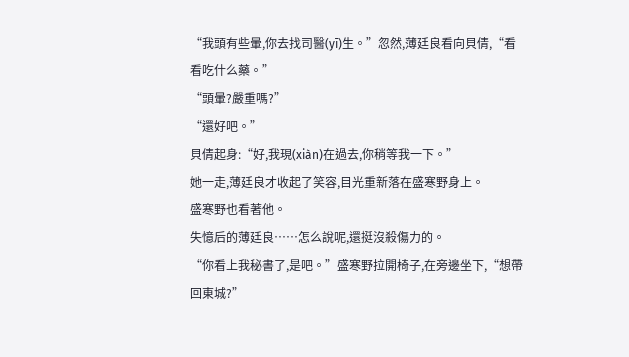“我頭有些暈,你去找司醫(yī)生。”忽然,薄廷良看向貝倩,“看看吃什么藥。”
“頭暈?嚴重嗎?”
“還好吧。”
貝倩起身:“好,我現(xiàn)在過去,你稍等我一下。”
她一走,薄廷良才收起了笑容,目光重新落在盛寒野身上。
盛寒野也看著他。
失憶后的薄廷良……怎么說呢,還挺沒殺傷力的。
“你看上我秘書了,是吧。”盛寒野拉開椅子,在旁邊坐下,“想帶回東城?”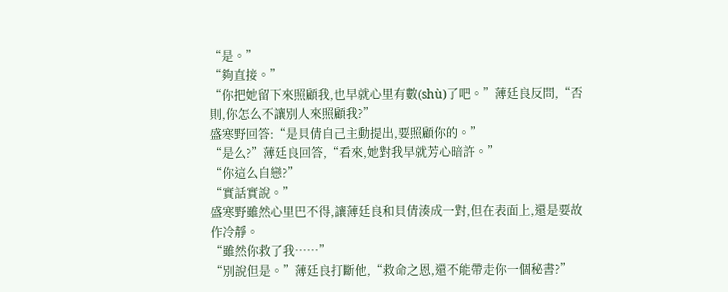“是。”
“夠直接。”
“你把她留下來照顧我,也早就心里有數(shù)了吧。”薄廷良反問,“否則,你怎么不讓別人來照顧我?”
盛寒野回答:“是貝倩自己主動提出,要照顧你的。”
“是么?”薄廷良回答,“看來,她對我早就芳心暗許。”
“你這么自戀?”
“實話實說。”
盛寒野雖然心里巴不得,讓薄廷良和貝倩湊成一對,但在表面上,還是要故作冷靜。
“雖然你救了我……”
“別說但是。”薄廷良打斷他,“救命之恩,還不能帶走你一個秘書?”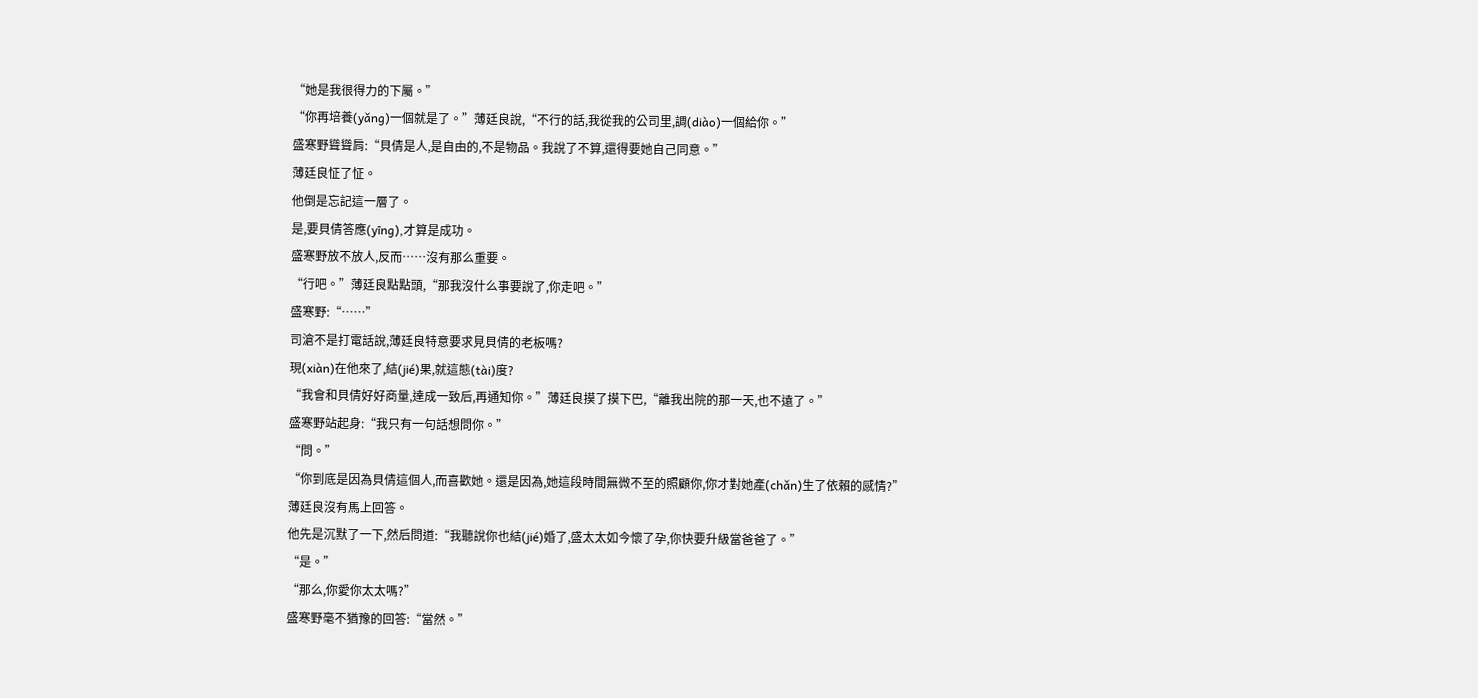“她是我很得力的下屬。”
“你再培養(yǎng)一個就是了。”薄廷良說,“不行的話,我從我的公司里,調(diào)一個給你。”
盛寒野聳聳肩:“貝倩是人,是自由的,不是物品。我說了不算,還得要她自己同意。”
薄廷良怔了怔。
他倒是忘記這一層了。
是,要貝倩答應(yīng),才算是成功。
盛寒野放不放人,反而……沒有那么重要。
“行吧。”薄廷良點點頭,“那我沒什么事要說了,你走吧。”
盛寒野:“……”
司滄不是打電話說,薄廷良特意要求見貝倩的老板嗎?
現(xiàn)在他來了,結(jié)果,就這態(tài)度?
“我會和貝倩好好商量,達成一致后,再通知你。”薄廷良摸了摸下巴,“離我出院的那一天,也不遠了。”
盛寒野站起身:“我只有一句話想問你。”
“問。”
“你到底是因為貝倩這個人,而喜歡她。還是因為,她這段時間無微不至的照顧你,你才對她產(chǎn)生了依賴的感情?”
薄廷良沒有馬上回答。
他先是沉默了一下,然后問道:“我聽說你也結(jié)婚了,盛太太如今懷了孕,你快要升級當爸爸了。”
“是。”
“那么,你愛你太太嗎?”
盛寒野毫不猶豫的回答:“當然。”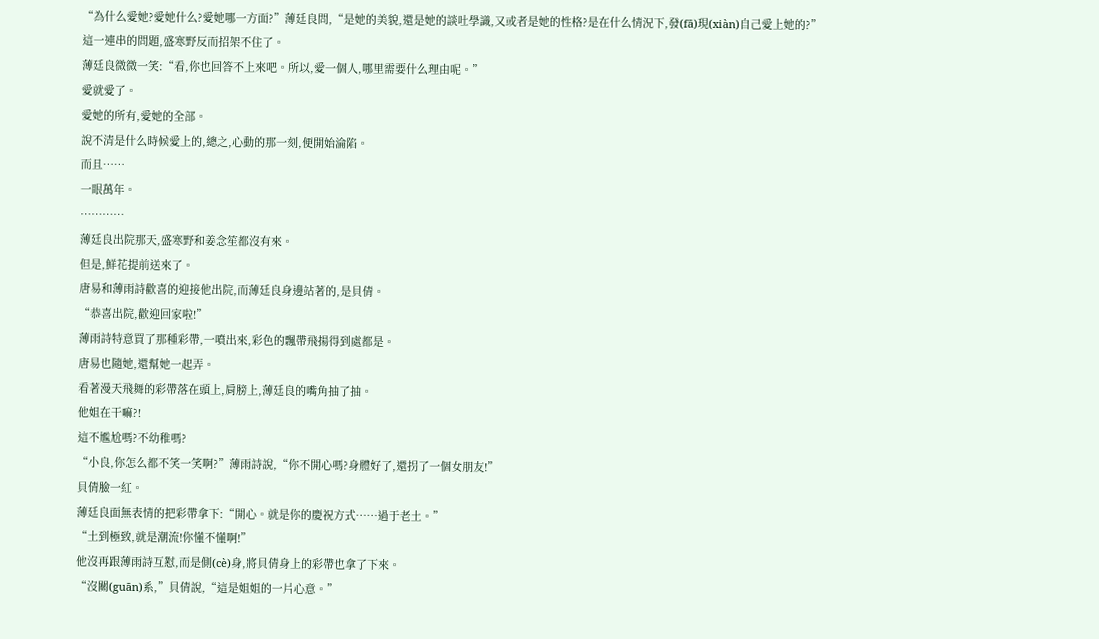“為什么愛她?愛她什么?愛她哪一方面?”薄廷良問,“是她的美貌,還是她的談吐學識,又或者是她的性格?是在什么情況下,發(fā)現(xiàn)自己愛上她的?”
這一連串的問題,盛寒野反而招架不住了。
薄廷良微微一笑:“看,你也回答不上來吧。所以,愛一個人,哪里需要什么理由呢。”
愛就愛了。
愛她的所有,愛她的全部。
說不清是什么時候愛上的,總之,心動的那一刻,便開始淪陷。
而且……
一眼萬年。
…………
薄廷良出院那天,盛寒野和姜念笙都沒有來。
但是,鮮花提前送來了。
唐易和薄雨詩歡喜的迎接他出院,而薄廷良身邊站著的,是貝倩。
“恭喜出院,歡迎回家啦!”
薄雨詩特意買了那種彩帶,一噴出來,彩色的飄帶飛揚得到處都是。
唐易也隨她,還幫她一起弄。
看著漫天飛舞的彩帶落在頭上,肩膀上,薄廷良的嘴角抽了抽。
他姐在干嘛?!
這不尷尬嗎?不幼稚嗎?
“小良,你怎么都不笑一笑啊?”薄雨詩說,“你不開心嗎?身體好了,還拐了一個女朋友!”
貝倩臉一紅。
薄廷良面無表情的把彩帶拿下:“開心。就是你的慶祝方式……過于老土。”
“土到極致,就是潮流!你懂不懂啊!”
他沒再跟薄雨詩互懟,而是側(cè)身,將貝倩身上的彩帶也拿了下來。
“沒關(guān)系,”貝倩說,“這是姐姐的一片心意。”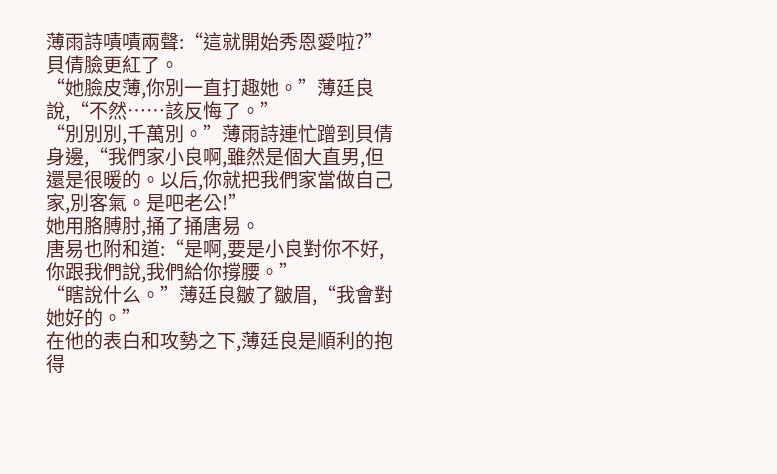薄雨詩嘖嘖兩聲:“這就開始秀恩愛啦?”
貝倩臉更紅了。
“她臉皮薄,你別一直打趣她。”薄廷良說,“不然……該反悔了。”
“別別別,千萬別。”薄雨詩連忙蹭到貝倩身邊,“我們家小良啊,雖然是個大直男,但還是很暖的。以后,你就把我們家當做自己家,別客氣。是吧老公!”
她用胳膊肘,捅了捅唐易。
唐易也附和道:“是啊,要是小良對你不好,你跟我們說,我們給你撐腰。”
“瞎說什么。”薄廷良皺了皺眉,“我會對她好的。”
在他的表白和攻勢之下,薄廷良是順利的抱得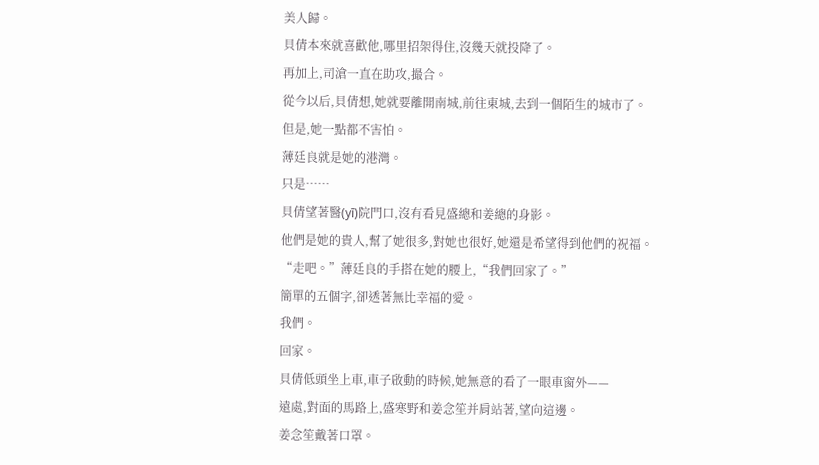美人歸。
貝倩本來就喜歡他,哪里招架得住,沒幾天就投降了。
再加上,司滄一直在助攻,撮合。
從今以后,貝倩想,她就要離開南城,前往東城,去到一個陌生的城市了。
但是,她一點都不害怕。
薄廷良就是她的港灣。
只是……
貝倩望著醫(yī)院門口,沒有看見盛總和姜總的身影。
他們是她的貴人,幫了她很多,對她也很好,她還是希望得到他們的祝福。
“走吧。”薄廷良的手搭在她的腰上,“我們回家了。”
簡單的五個字,卻透著無比幸福的愛。
我們。
回家。
貝倩低頭坐上車,車子啟動的時候,她無意的看了一眼車窗外——
遠處,對面的馬路上,盛寒野和姜念笙并肩站著,望向這邊。
姜念笙戴著口罩。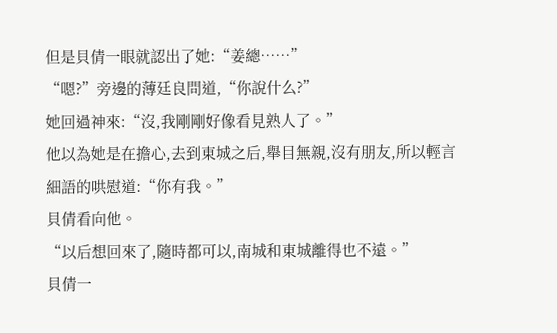但是貝倩一眼就認出了她:“姜總……”
“嗯?”旁邊的薄廷良問道,“你說什么?”
她回過神來:“沒,我剛剛好像看見熟人了。”
他以為她是在擔心,去到東城之后,舉目無親,沒有朋友,所以輕言細語的哄慰道:“你有我。”
貝倩看向他。
“以后想回來了,隨時都可以,南城和東城離得也不遠。”
貝倩一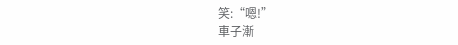笑:“嗯!”
車子漸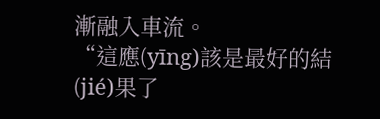漸融入車流。
“這應(yīng)該是最好的結(jié)果了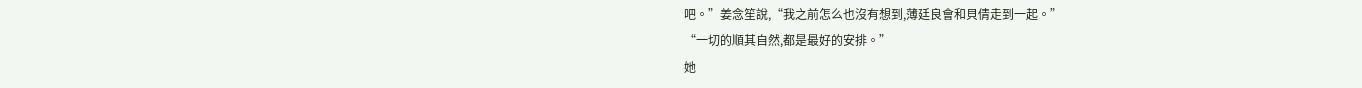吧。”姜念笙說,“我之前怎么也沒有想到,薄廷良會和貝倩走到一起。”
“一切的順其自然,都是最好的安排。”
她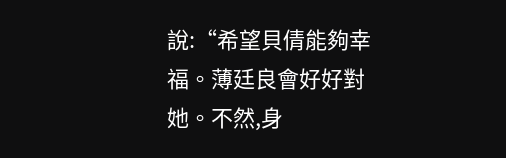說:“希望貝倩能夠幸福。薄廷良會好好對她。不然,身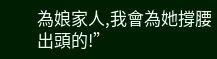為娘家人,我會為她撐腰出頭的!”